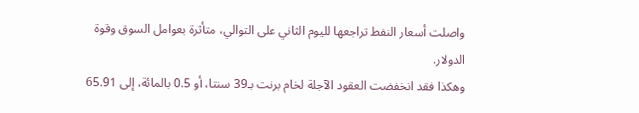واصلت أسعار النفط تراجعها لليوم الثاني على التوالي، متأثرة بعوامل السوق وقوة الدولار.
وهكذا فقد انخفضت العقود الآجلة لخام برنت بـ39 سنتا، أو 0.5 بالمائة، إلى 65.91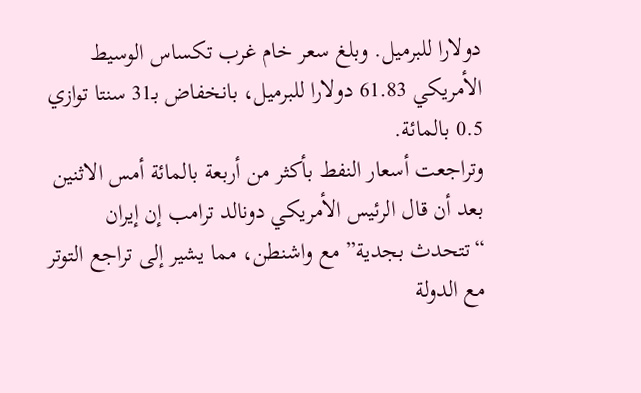دولارا للبرميل. وبلغ سعر خام غرب تكساس الوسيط الأمريكي 61.83 دولارا للبرميل، بانخفاض بـ31 سنتا توازي 0.5 بالمائة.
وتراجعت أسعار النفط بأكثر من أربعة بالمائة أمس الاثنين بعد أن قال الرئيس الأمريكي دونالد ترامب إن إيران “تتحدث بجدية” مع واشنطن، مما يشير إلى تراجع التوتر مع الدولة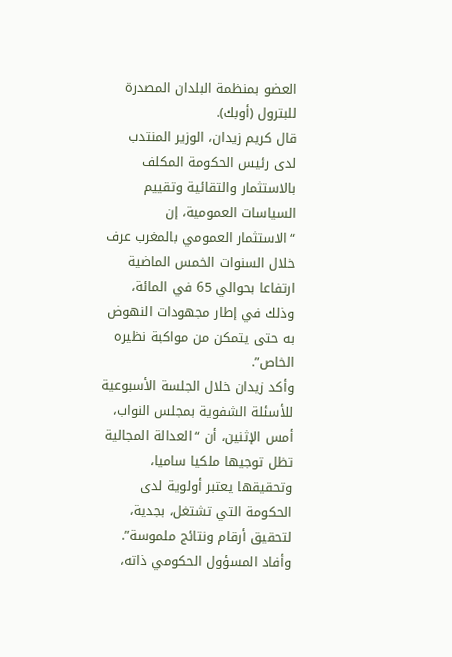العضو بمنظمة البلدان المصدرة للبترول (أوبك).
قال كريم زيدان، الوزير المنتدب لدى رئيس الحكومة المكلف بالاستثمار والتقائية وتقييم السياسات العمومية، إن “الاستثمار العمومي بالمغرب عرف خلال السنوات الخمس الماضية ارتفاعا بحوالي 65 في المائة، وذلك في إطار مجهودات النهوض به حتى يتمكن من مواكبة نظيره الخاص”.
وأكد زيدان خلال الجلسة الأسبوعية للأسئلة الشفوية بمجلس النواب، أمس الإثنين، أن “العدالة المجالية تظل توجيها ملكيا ساميا، وتحقيقها يعتبر أولوية لدى الحكومة التي تشتغل، بجدية، لتحقيق أرقام ونتائج ملموسة”.
وأفاد المسؤول الحكومي ذاته،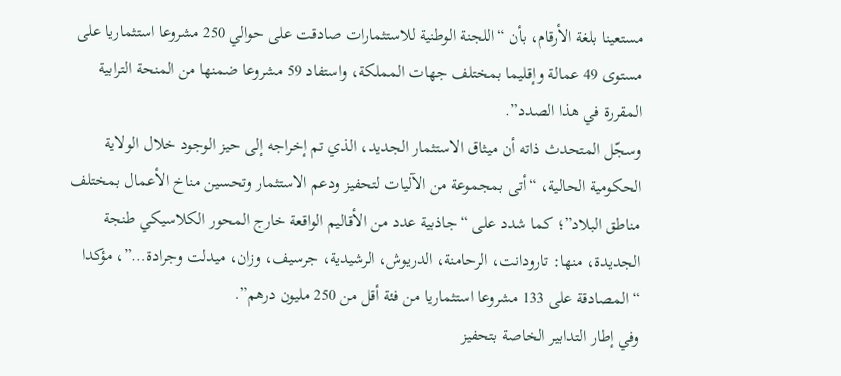مستعينا بلغة الأرقام، بأن “اللجنة الوطنية للاستثمارات صادقت على حوالي 250 مشروعا استثماريا على مستوى 49 عمالة وإقليما بمختلف جهات المملكة، واستفاد 59 مشروعا ضمنها من المنحة الترابية المقررة في هذا الصدد”.
وسجّل المتحدث ذاته أن ميثاق الاستثمار الجديد، الذي تم إخراجه إلى حيز الوجود خلال الولاية الحكومية الحالية، “أتى بمجموعة من الآليات لتحفيز ودعم الاستثمار وتحسين مناخ الأعمال بمختلف مناطق البلاد”؛ كما شدد على “جاذبية عدد من الأقاليم الواقعة خارج المحور الكلاسيكي طنجة الجديدة، منها: تارودانت، الرحامنة، الدريوش، الرشيدية، جرسيف، وزان، ميدلت وجرادة…”، مؤكدا “المصادقة على 133 مشروعا استثماريا من فئة أقل من 250 مليون درهم”.
وفي إطار التدابير الخاصة بتحفيز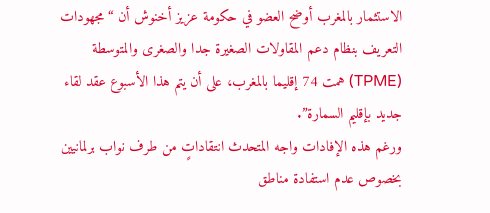الاستثمار بالمغرب أوضح العضو في حكومة عزيز أخنوش أن “مجهودات التعريف بنظام دعم المقاولات الصغيرة جدا والصغرى والمتوسطة (TPME) همت 74 إقليما بالمغرب، على أن يتم هذا الأسبوع عقد لقاء جديد بإقليم السمارة”.
ورغم هذه الإفادات واجه المتحدث انتقاداتٍ من طرف نواب برلمانيين بخصوص عدم استفادة مناطق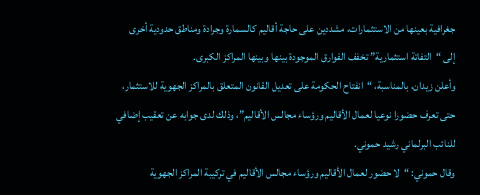جغرافية بعينها من الاستثمارات، مشددين على حاجة أقاليم كالسمارة وجرادة ومناطق حدودية أخرى إلى “التفاتة استثمارية” تخفف الفوارق الموجودة بينها وبينها المراكز الكبرى.
وأعلن زيدان، بالمناسبة، “انفتاح الحكومة على تعديل القانون المتعلق بالمراكز الجهوية للاستثمار، حتى تعرف حضورا نوعيا لعمال الأقاليم ورؤساء مجالس الأقاليم”، وذلك لدى جوابه عن تعقيب إضافي للنائب البرلماني رشيد حموني.
وقال حموني: “لا حضور لعمال الأقاليم ورؤساء مجالس الأقاليم في تركيبة المراكز الجهوية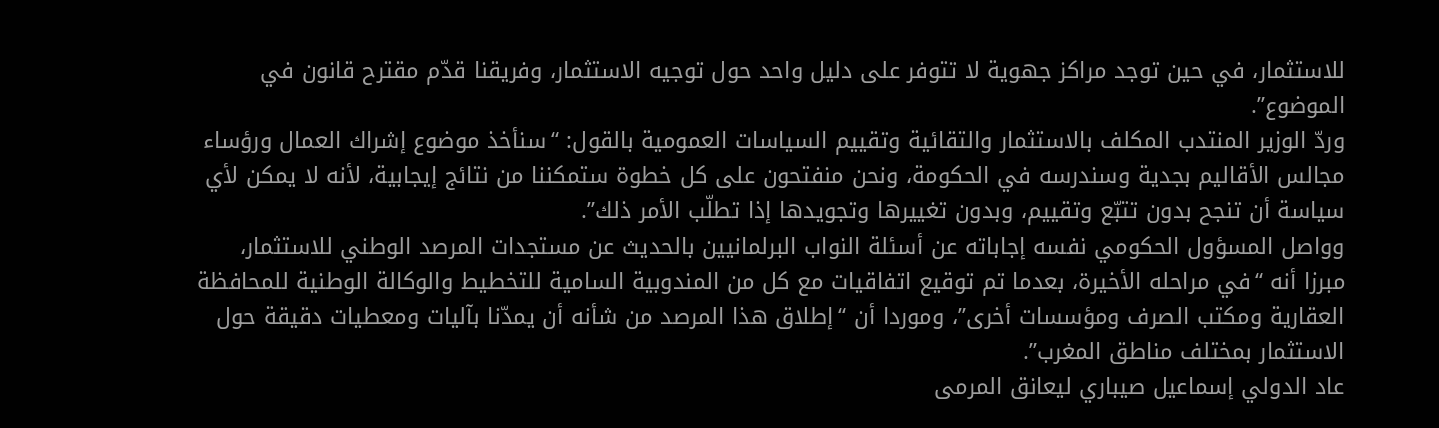للاستثمار، في حين توجد مراكز جهوية لا تتوفر على دليل واحد حول توجيه الاستثمار، وفريقنا قدّم مقترح قانون في الموضوع”.
وردّ الوزير المنتدب المكلف بالاستثمار والتقائية وتقييم السياسات العمومية بالقول: “سنأخذ موضوع إشراك العمال ورؤساء مجالس الأقاليم بجدية وسندرسه في الحكومة، ونحن منفتحون على كل خطوة ستمكننا من نتائج إيجابية، لأنه لا يمكن لأي سياسة أن تنجح بدون تتبّع وتقييم، وبدون تغييرها وتجويدها إذا تطلّب الأمر ذلك”.
وواصل المسؤول الحكومي نفسه إجاباته عن أسئلة النواب البرلمانيين بالحديث عن مستجدات المرصد الوطني للاستثمار، مبرزا أنه “في مراحله الأخيرة، بعدما تم توقيع اتفاقيات مع كل من المندوبية السامية للتخطيط والوكالة الوطنية للمحافظة العقارية ومكتب الصرف ومؤسسات أخرى”، وموردا أن “إطلاق هذا المرصد من شأنه أن يمدّنا بآليات ومعطيات دقيقة حول الاستثمار بمختلف مناطق المغرب”.
عاد الدولي إسماعيل صيباري ليعانق المرمى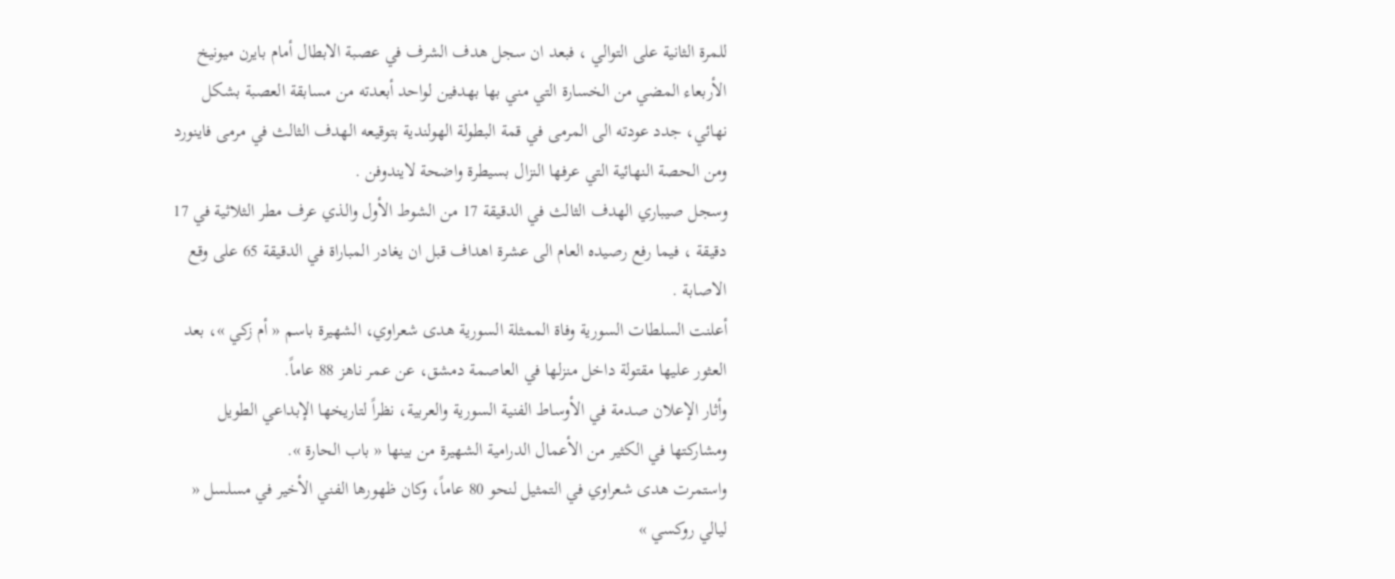للمرة الثانية على التوالي ، فبعد ان سجل هدف الشرف في عصبة الابطال أمام بايرن ميونيخ الأربعاء المضي من الخسارة التي مني بها بهدفين لواحد أبعدته من مسابقة العصبة بشكل نهائي، جدد عودته الى المرمى في قمة البطولة الهولندية بتوقيعه الهدف الثالث في مرمى فاينورد ومن الحصة النهائية التي عرفها النزال بسيطرة واضحة لايندوفن .
وسجل صيباري الهدف الثالث في الدقيقة 17 من الشوط الأول والذي عرف مطر الثلاثية في 17 دقيقة ، فيما رفع رصيده العام الى عشرة اهداف قبل ان يغادر المباراة في الدقيقة 65 على وقع الاصابة .
أعلنت السلطات السورية وفاة الممثلة السورية هدى شعراوي، الشهيرة باسم « أم زكي »، بعد العثور عليها مقتولة داخل منزلها في العاصمة دمشق، عن عمر ناهز 88 عاماً.
وأثار الإعلان صدمة في الأوساط الفنية السورية والعربية، نظراً لتاريخها الإبداعي الطويل ومشاركتها في الكثير من الأعمال الدرامية الشهيرة من بينها « باب الحارة ».
واستمرت هدى شعراوي في التمثيل لنحو 80 عاماً، وكان ظهورها الفني الأخير في مسلسل « ليالي روكسي »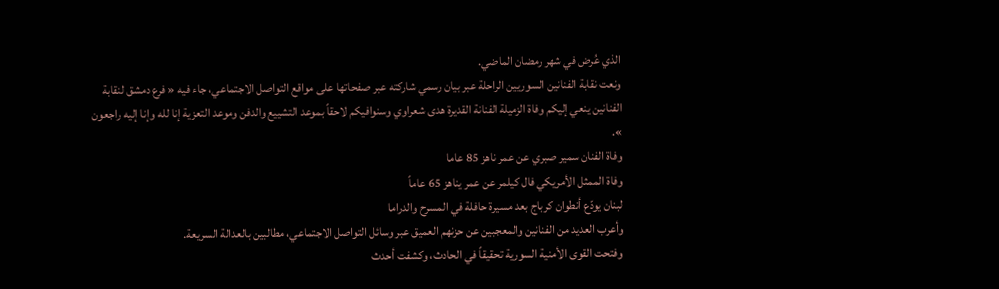الذي عُرض في شهر رمضان الماضي.
ونعت نقابة الفنانين السوريين الراحلة عبر بيان رسمي شاركته عبر صفحاتها على مواقع التواصل الاجتماعي، جاء فيه « فرع دمشق لنقابة الفنانين ينعي إليكم وفاة الزميلة الفنانة القديرة هدى شعراوي وسنوافيكم لاحقاً بموعد التشييع والدفن وموعد التعزية إنا لله وإنا إليه راجعون ».
وفاة الفنان سمير صبري عن عمر ناهز 85 عاما
وفاة الممثل الأمريكي فال كيلمر عن عمر يناهز 65 عاماً
لبنان يودّع أنطوان كرباج بعد مسيرة حافلة في المسرح والدراما
وأعرب العديد من الفنانين والمعجبين عن حزنهم العميق عبر وسائل التواصل الاجتماعي، مطالبين بالعدالة السريعة.
وفتحت القوى الأمنية السورية تحقيقاً في الحادث، وكشفت أحدث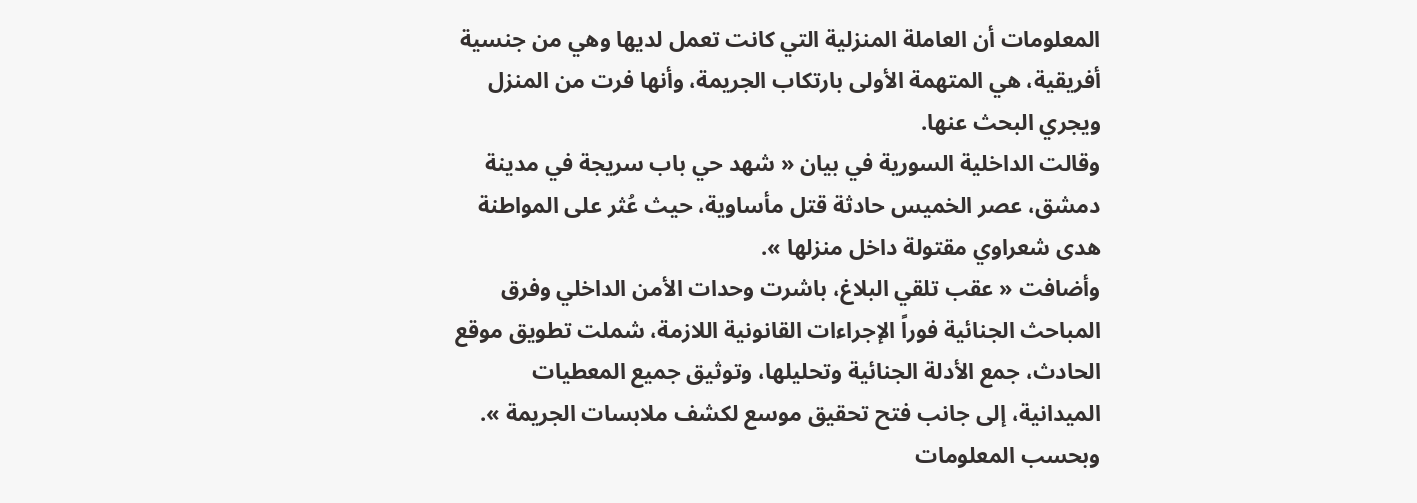المعلومات أن العاملة المنزلية التي كانت تعمل لديها وهي من جنسية أفريقية، هي المتهمة الأولى بارتكاب الجريمة، وأنها فرت من المنزل ويجري البحث عنها.
وقالت الداخلية السورية في بيان « شهد حي باب سريجة في مدينة دمشق، عصر الخميس حادثة قتل مأساوية، حيث عُثر على المواطنة هدى شعراوي مقتولة داخل منزلها ».
وأضافت « عقب تلقي البلاغ، باشرت وحدات الأمن الداخلي وفرق المباحث الجنائية فوراً الإجراءات القانونية اللازمة، شملت تطويق موقع الحادث، جمع الأدلة الجنائية وتحليلها، وتوثيق جميع المعطيات الميدانية، إلى جانب فتح تحقيق موسع لكشف ملابسات الجريمة ».
وبحسب المعلومات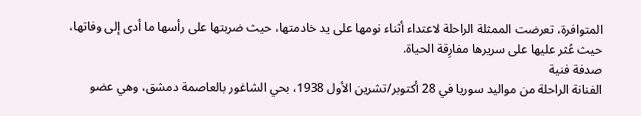المتوافرة، تعرضت الممثلة الراحلة لاعتداء أثناء نومها على يد خادمتها، حيث ضربتها على رأسها ما أدى إلى وفاتها، حيث عُثر عليها على سريرها مفارِقة الحياة.
صدفة فنية
الفنانة الراحلة من مواليد سوريا في 28 أكتوبر/تشرين الأول 1938، بحي الشاغور بالعاصمة دمشق، وهي عضو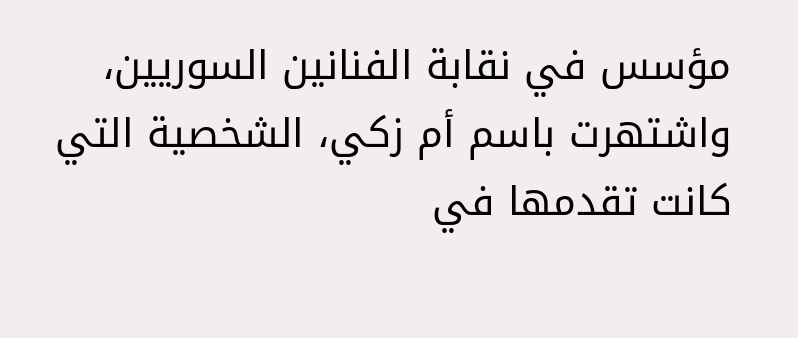مؤسس في نقابة الفنانين السوريين، واشتهرت باسم أم زكي، الشخصية التي كانت تقدمها في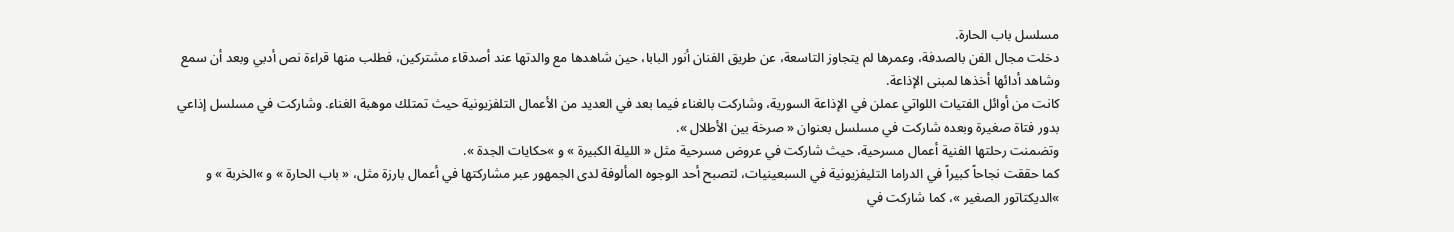مسلسل باب الحارة.
دخلت مجال الفن بالصدفة، وعمرها لم يتجاوز التاسعة، عن طريق الفنان أنور البابا، حين شاهدها مع والدتها عند أصدقاء مشتركين، فطلب منها قراءة نص أدبي وبعد أن سمع وشاهد أدائها أخذها لمبنى الإذاعة.
كانت من أوائل الفتيات اللواتي عملن في الإذاعة السورية، وشاركت بالغناء فيما بعد في العديد من الأعمال التلفزيونية حيث تمتلك موهبة الغناء. وشاركت في مسلسل إذاعي بدور فتاة صغيرة وبعده شاركت في مسلسل بعنوان « صرخة بين الأطلال ».
وتضمنت رحلتها الفنية أعمال مسرحية، حيث شاركت في عروض مسرحية مثل « الليلة الكبيرة » و »حكايات الجدة ».
كما حققت نجاحاً كبيراً في الدراما التليفزيونية في السبعينيات، لتصبح أحد الوجوه المألوفة لدى الجمهور عبر مشاركتها في أعمال بارزة مثل، « باب الحارة » و »الخربة » و »الديكتاتور الصغير »، كما شاركت في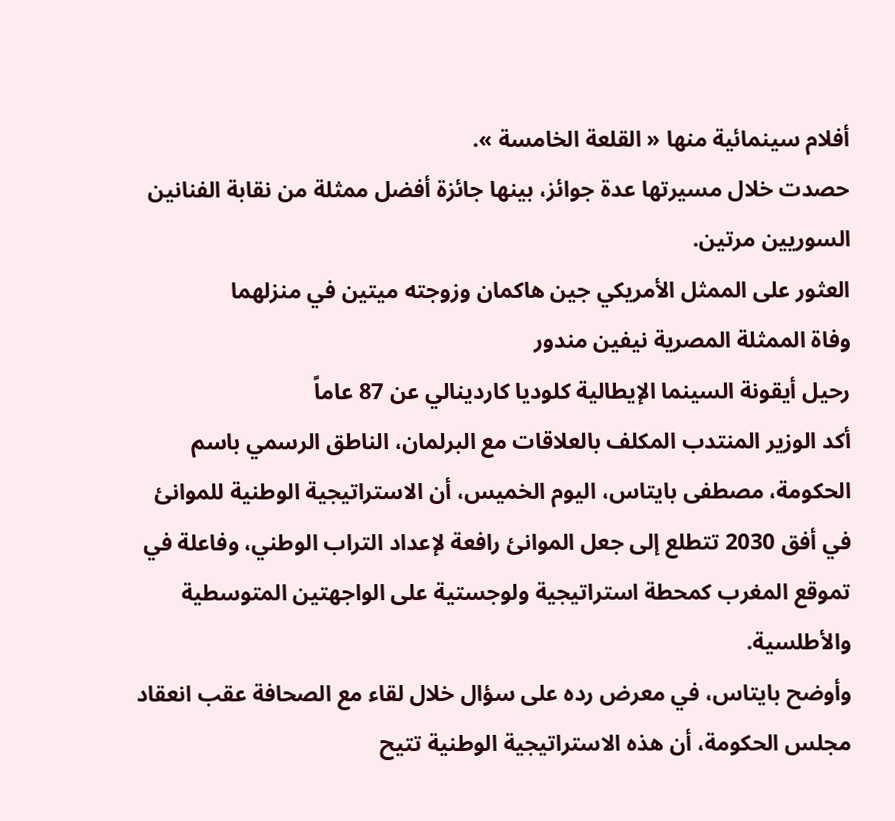أفلام سينمائية منها « القلعة الخامسة ».
حصدت خلال مسيرتها عدة جوائز، بينها جائزة أفضل ممثلة من نقابة الفنانين السوريين مرتين.
العثور على الممثل الأمريكي جين هاكمان وزوجته ميتين في منزلهما
وفاة الممثلة المصرية نيفين مندور
رحيل أيقونة السينما الإيطالية كلوديا كاردينالي عن 87 عاماً
أكد الوزير المنتدب المكلف بالعلاقات مع البرلمان، الناطق الرسمي باسم الحكومة، مصطفى بايتاس، اليوم الخميس، أن الاستراتيجية الوطنية للموانئ في أفق 2030 تتطلع إلى جعل الموانئ رافعة لإعداد التراب الوطني، وفاعلة في تموقع المغرب كمحطة استراتيجية ولوجستية على الواجهتين المتوسطية والأطلسية.
وأوضح بايتاس، في معرض رده على سؤال خلال لقاء مع الصحافة عقب انعقاد مجلس الحكومة، أن هذه الاستراتيجية الوطنية تتيح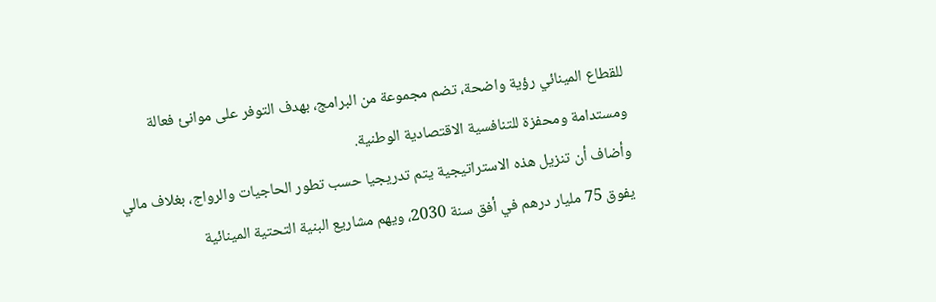للقطاع المينائي رؤية واضحة، تضم مجموعة من البرامج، بهدف التوفر على موانئ فعالة ومستدامة ومحفزة للتنافسية الاقتصادية الوطنية.
وأضاف أن تنزيل هذه الاستراتيجية يتم تدريجيا حسب تطور الحاجيات والرواج، بغلاف مالي يفوق 75 مليار درهم في أفق سنة 2030، ويهم مشاريع البنية التحتية المينائية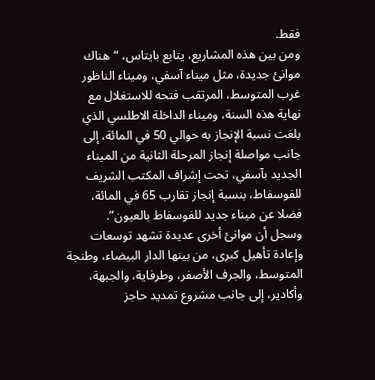فقط.
ومن بين هذه المشاريع، يتابع بايتاس، “هناك موانئ جديدة، مثل ميناء آسفي، وميناء الناظور غرب المتوسط، المرتقب فتحه للاستغلال مع نهاية هذه السنة، وميناء الداخلة الاطلسي الذي بلغت نسبة الإنجاز به حوالي 50 في المائة، إلى جانب مواصلة إنجاز المرحلة الثانية من الميناء الجديد بآسفي، تحت إشراف المكتب الشريف للفوسفاط، بنسبة إنجاز تقارب 65 في المائة، فضلا عن ميناء جديد للفوسفاط بالعيون”.
وسجل أن موانئ أخرى عديدة تشهد توسعات وإعادة تأهيل كبرى، من بينها الدار البيضاء، وطنجة المتوسط، والجرف الأصفر، وطرفاية، والجبهة، وأكادير، إلى جانب مشروع تمديد حاجز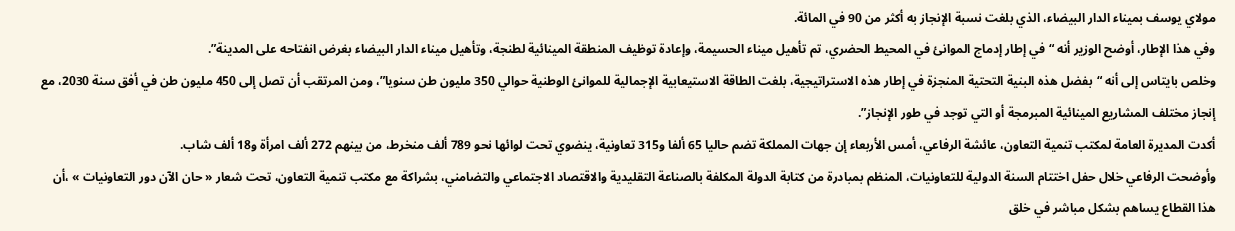مولاي يوسف بميناء الدار البيضاء، الذي بلغت نسبة الإنجاز به أكثر من 90 في المائة.
وفي هذا الإطار، أوضح الوزير أنه “في إطار إدماج الموانئ في المحيط الحضري، تم تأهيل ميناء الحسيمة، وإعادة توظيف المنطقة المينائية لطنجة، وتأهيل ميناء الدار البيضاء بغرض انفتاحه على المدينة”.
وخلص بايتاس إلى أنه “بفضل هذه البنية التحتية المنجزة في إطار هذه الاستراتيجية، بلغت الطاقة الاستيعابية الإجمالية للموانئ الوطنية حوالي 350 مليون طن سنويا”، ومن المرتقب أن تصل إلى 450 مليون طن في أفق سنة 2030، مع إنجاز مختلف المشاريع المينائية المبرمجة أو التي توجد في طور الإنجاز”.
أكدت المديرة العامة لمكتب تنمية التعاون، عائشة الرفاعي، أمس الأربعاء إن جهات المملكة تضم حاليا 65 ألفا و315 تعاونية، ينضوي تحت لوائها نحو 789 ألف منخرط، من بينهم 272 ألف امرأة و18 ألف شاب.
وأوضحت الرفاعي خلال حفل اختتام السنة الدولية للتعاونيات، المنظم بمبادرة من كتابة الدولة المكلفة بالصناعة التقليدية والاقتصاد الاجتماعي والتضامني، بشراكة مع مكتب تنمية التعاون، تحت شعار « حان الآن دور التعاونيات » ،أن هذا القطاع يساهم بشكل مباشر في خلق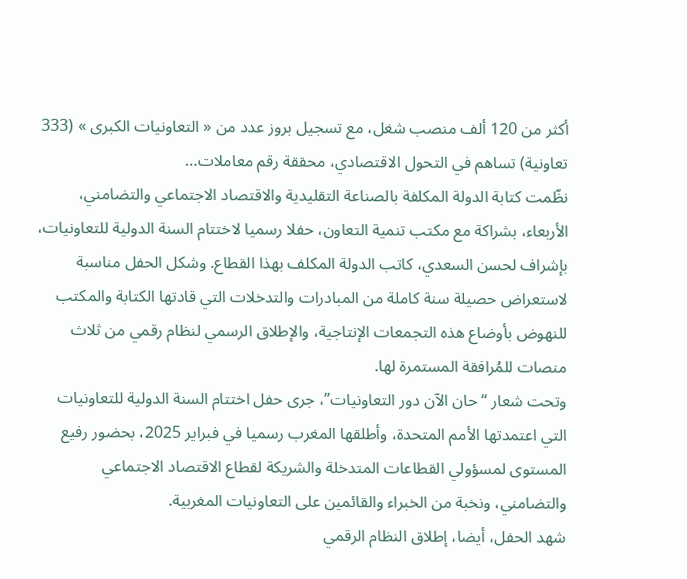أكثر من 120 ألف منصب شغل، مع تسجيل بروز عدد من « التعاونيات الكبرى » (333 تعاونية) تساهم في التحول الاقتصادي، محققة رقم معاملات…
نظّمت كتابة الدولة المكلفة بالصناعة التقليدية والاقتصاد الاجتماعي والتضامني، الأربعاء، بشراكة مع مكتب تنمية التعاون، حفلا رسميا لاختتام السنة الدولية للتعاونيات، بإشراف لحسن السعدي، كاتب الدولة المكلف بهذا القطاع. وشكل الحفل مناسبة لاستعراض حصيلة سنة كاملة من المبادرات والتدخلات التي قادتها الكتابة والمكتب للنهوض بأوضاع هذه التجمعات الإنتاجية، والإطلاق الرسمي لنظام رقمي من ثلاث منصات للمُرافقة المستمرة لها.
وتحت شعار “حان الآن دور التعاونيات”، جرى حفل اختتام السنة الدولية للتعاونيات التي اعتمدتها الأمم المتحدة، وأطلقها المغرب رسميا في فبراير 2025، بحضور رفيع المستوى لمسؤولي القطاعات المتدخلة والشريكة لقطاع الاقتصاد الاجتماعي والتضامني، ونخبة من الخبراء والقائمين على التعاونيات المغربية.
شهد الحفل، أيضا، إطلاق النظام الرقمي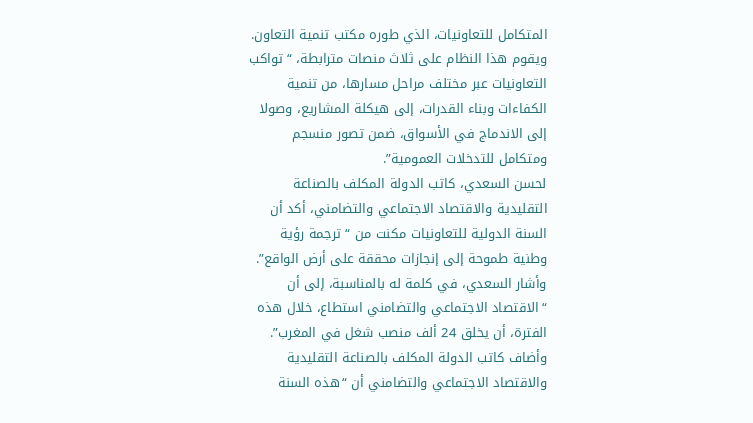المتكامل للتعاونيات، الذي طوره مكتب تنمية التعاون. ويقوم هذا النظام على ثلاث منصات مترابطة، “تواكب التعاونيات عبر مختلف مراحل مسارها، من تنمية الكفاءات وبناء القدرات، إلى هيكلة المشاريع، وصولا إلى الاندماج في الأسواق، ضمن تصور منسجم ومتكامل للتدخلات العمومية”.
لحسن السعدي، كاتب الدولة المكلف بالصناعة التقليدية والاقتصاد الاجتماعي والتضامني، أكد أن السنة الدولية للتعاونيات مكنت من “ترجمة رؤية وطنية طموحة إلى إنجازات محققة على أرض الواقع”.
وأشار السعدي، في كلمة له بالمناسبة، إلى أن “الاقتصاد الاجتماعي والتضامني استطاع، خلال هذه الفترة، أن يخلق 24 ألف منصب شغل في المغرب”.
وأضاف كاتب الدولة المكلف بالصناعة التقليدية والاقتصاد الاجتماعي والتضامني أن “هذه السنة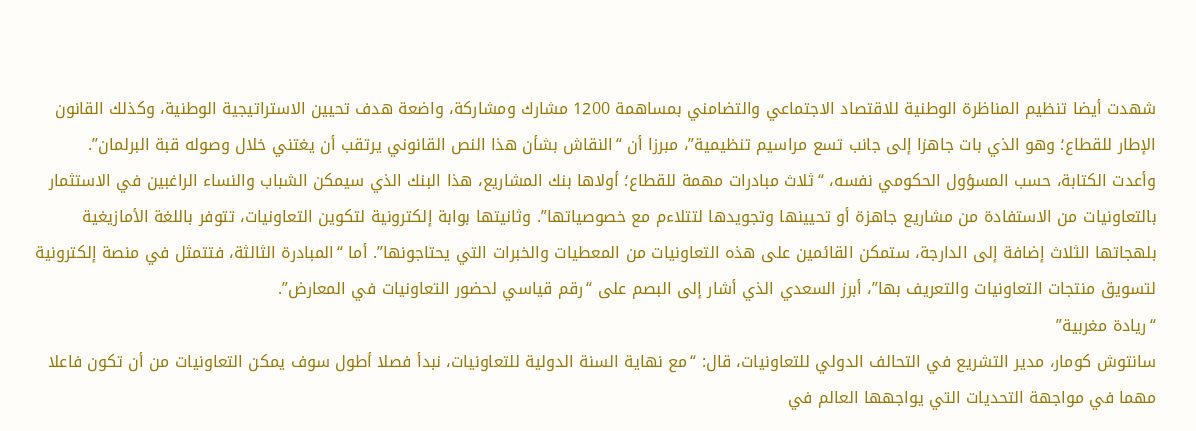شهدت أيضا تنظيم المناظرة الوطنية للاقتصاد الاجتماعي والتضامني بمساهمة 1200 مشارك ومشاركة، واضعة هدف تحيين الاستراتيجية الوطنية، وكذلك القانون الإطار للقطاع؛ وهو الذي بات جاهزا إلى جانب تسع مراسيم تنظيمية”، مبرزا أن “النقاش بشأن هذا النص القانوني يرتقب أن يغتني خلال وصوله قبة البرلمان”.
وأعدت الكتابة، حسب المسؤول الحكومي نفسه، “ثلاث مبادرات مهمة للقطاع؛ أولاها بنك المشاريع، هذا البنك الذي سيمكن الشباب والنساء الراغبين في الاستثمار بالتعاونيات من الاستفادة من مشاريع جاهزة أو تحيينها وتجويدها لتتلاءم مع خصوصياتها”. وثانيتها بوابة إلكترونية لتكوين التعاونيات، تتوفر باللغة الأمازيغية بلهجاتها الثلاث إضافة إلى الدارجة، ستمكن القائمين على هذه التعاونيات من المعطيات والخبرات التي يحتاجونها”. أما “المبادرة الثالثة، فتتمثل في منصة إلكترونية لتسويق منتجات التعاونيات والتعريف بها”، أبرز السعدي الذي أشار إلى البصم على “رقم قياسي لحضور التعاونيات في المعارض”.
“ريادة مغربية”
سانتوش كومار، مدير التشريع في التحالف الدولي للتعاونيات، قال: “مع نهاية السنة الدولية للتعاونيات، نبدأ فصلا أطول سوف يمكن التعاونيات من أن تكون فاعلا مهما في مواجهة التحديات التي يواجهها العالم في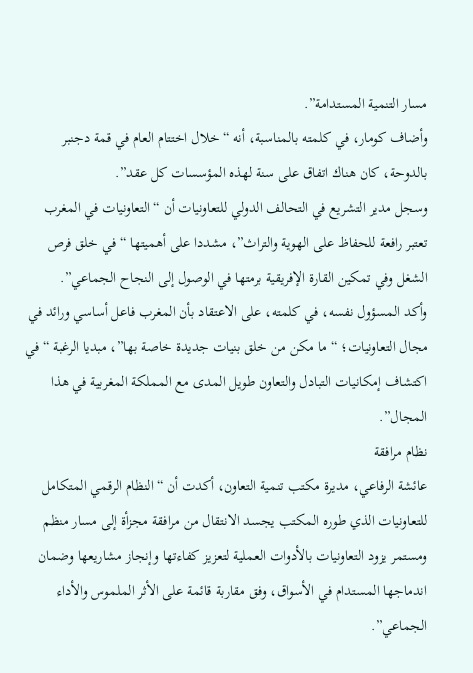مسار التنمية المستدامة”.
وأضاف كومار، في كلمته بالمناسبة، أنه “خلال اختتام العام في قمة دجنبر بالدوحة، كان هناك اتفاق على سنة لهذه المؤسسات كل عقد”.
وسجل مدير التشريع في التحالف الدولي للتعاونيات أن “التعاونيات في المغرب تعتبر رافعة للحفاظ على الهوية والتراث”، مشددا على أهميتها “في خلق فرص الشغل وفي تمكين القارة الإفريقية برمتها في الوصول إلى النجاح الجماعي”.
وأكد المسؤول نفسه، في كلمته، على الاعتقاد بأن المغرب فاعل أساسي ورائد في مجال التعاونيات؛ “ما مكن من خلق بنيات جديدة خاصة بها”، مبديا الرغبة “في اكتشاف إمكانيات التبادل والتعاون طويل المدى مع المملكة المغربية في هذا المجال”.
نظام مرافقة
عائشة الرفاعي، مديرة مكتب تنمية التعاون، أكدت أن “النظام الرقمي المتكامل للتعاونيات الذي طوره المكتب يجسد الانتقال من مرافقة مجزأة إلى مسار منظم ومستمر يزود التعاونيات بالأدوات العملية لتعزيز كفاءتها وإنجاز مشاريعها وضمان اندماجها المستدام في الأسواق، وفق مقاربة قائمة على الأثر الملموس والأداء الجماعي”.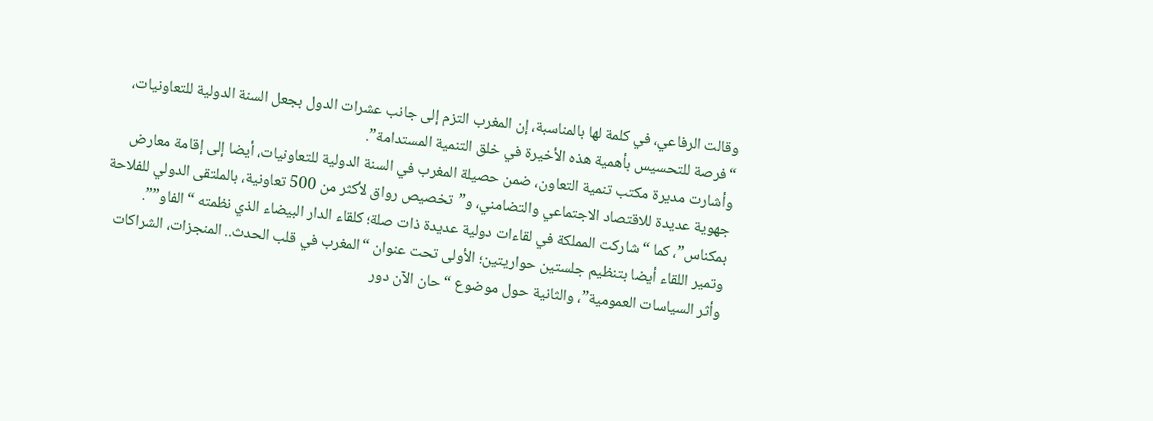وقالت الرفاعي، في كلمة لها بالمناسبة، إن المغرب التزم إلى جانب عشرات الدول بجعل السنة الدولية للتعاونيات، “فرصة للتحسيس بأهمية هذه الأخيرة في خلق التنمية المستدامة”.
وأشارت مديرة مكتب تنمية التعاون، ضمن حصيلة المغرب في السنة الدولية للتعاونيات، أيضا إلى إقامة معارض جهوية عديدة للاقتصاد الاجتماعي والتضامني، و”تخصيص رواق لأكثر من 500 تعاونية، بالملتقى الدولي للفلاحة بمكناس”، كما “شاركت المملكة في لقاءات دولية عديدة ذات صلة؛ كلقاء الدار البيضاء الذي نظمته “الفاو””.
وتمير اللقاء أيضا بتنظيم جلستين حواريتين؛ الأولى تحت عنوان “المغرب في قلب الحدث.. المنجزات، الشراكات وأثر السياسات العمومية”، والثانية حول موضوع “حان الآن دور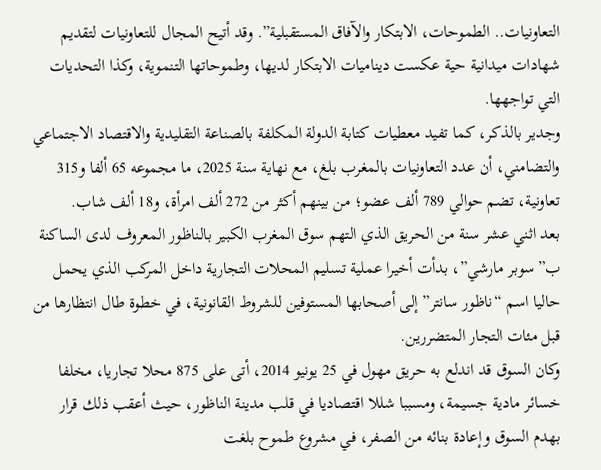التعاونيات.. الطموحات، الابتكار والآفاق المستقبلية”. وقد أتيح المجال للتعاونيات لتقديم شهادات ميدانية حية عكست ديناميات الابتكار لديها، وطموحاتها التنموية، وكذا التحديات التي تواجهها.
وجدير بالذكر، كما تفيد معطيات كتابة الدولة المكلفة بالصناعة التقليدية والاقتصاد الاجتماعي والتضامني، أن عدد التعاونيات بالمغرب بلغ، مع نهاية سنة 2025، ما مجموعه 65 ألفا و315 تعاونية، تضم حوالي 789 ألف عضو؛ من بينهم أكثر من 272 ألف امرأة، و18 ألف شاب.
بعد اثني عشر سنة من الحريق الذي التهم سوق المغرب الكبير بالناظور المعروف لدى الساكنة ب”سوبر مارشي”، بدأت أخيرا عملية تسليم المحلات التجارية داخل المركب الذي يحمل حاليا اسم “ناظور سانتر” إلى أصحابها المستوفين للشروط القانونية، في خطوة طال انتظارها من قبل مئات التجار المتضررين.
وكان السوق قد اندلع به حريق مهول في 25 يونيو 2014، أتى على 875 محلا تجاريا، مخلفا خسائر مادية جسيمة، ومسببا شللا اقتصاديا في قلب مدينة الناظور، حيث أعقب ذلك قرار بهدم السوق وإعادة بنائه من الصفر، في مشروع طموح بلغت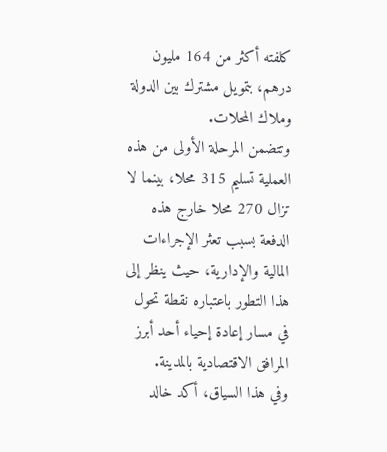كلفته أكثر من 164 مليون درهم، بتمويل مشترك بين الدولة وملاك المحلات.
وتتضمن المرحلة الأولى من هذه العملية تسليم 315 محلا، بينما لا تزال 270 محلا خارج هذه الدفعة بسبب تعثر الإجراءات المالية والإدارية، حيث ينظر إلى هذا التطور باعتباره نقطة تحول في مسار إعادة إحياء أحد أبرز المرافق الاقتصادية بالمدينة.
وفي هذا السياق، أكد خالد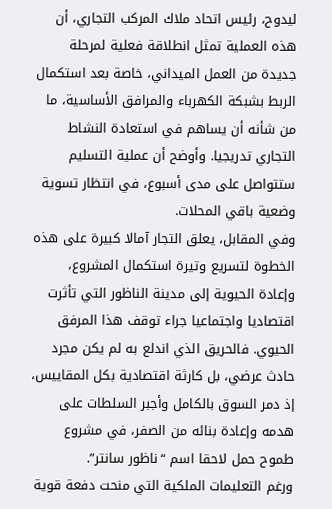ليدوح، رئيس اتحاد ملاك المركب التجاري، أن هذه العملية تمثل انطلاقة فعلية لمرحلة جديدة من العمل الميداني، خاصة بعد استكمال الربط بشبكة الكهرباء والمرافق الأساسية، ما من شأنه أن يساهم في استعادة النشاط التجاري تدريجيا. وأوضح أن عملية التسليم ستتواصل على مدى أسبوع، في انتظار تسوية وضعية باقي المحلات.
وفي المقابل، يعلق التجار آمالا كبيرة على هذه الخطوة لتسريع وتيرة استكمال المشروع، وإعادة الحيوية إلى مدينة الناظور التي تأثرت اقتصاديا واجتماعيا جراء توقف هذا المرفق الحيوي. فالحريق الذي اندلع به لم يكن مجرد حادث عرضي، بل كارثة اقتصادية بكل المقاييس، إذ دمر السوق بالكامل وأجبر السلطات على هدمه وإعادة بنائه من الصفر، في مشروع طموح حمل لاحقا اسم “ناظور سانتر”.
ورغم التعليمات الملكية التي منحت دفعة قوية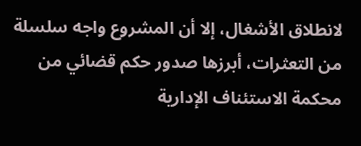لانطلاق الأشغال، إلا أن المشروع واجه سلسلة من التعثرات، أبرزها صدور حكم قضائي من محكمة الاستئناف الإدارية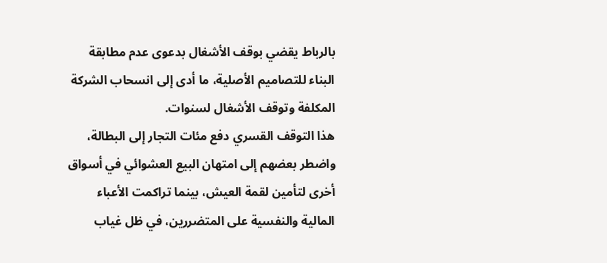بالرباط يقضي بوقف الأشغال بدعوى عدم مطابقة البناء للتصاميم الأصلية، ما أدى إلى انسحاب الشركة المكلفة وتوقف الأشغال لسنوات.
هذا التوقف القسري دفع مئات التجار إلى البطالة، واضطر بعضهم إلى امتهان البيع العشوائي في أسواق أخرى لتأمين لقمة العيش، بينما تراكمت الأعباء المالية والنفسية على المتضررين، في ظل غياب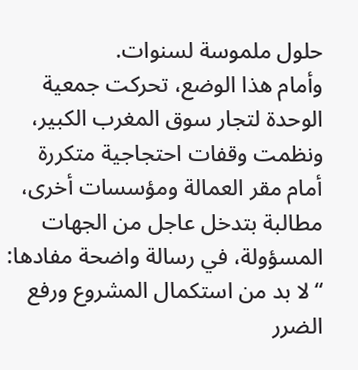حلول ملموسة لسنوات.
وأمام هذا الوضع، تحركت جمعية الوحدة لتجار سوق المغرب الكبير، ونظمت وقفات احتجاجية متكررة أمام مقر العمالة ومؤسسات أخرى، مطالبة بتدخل عاجل من الجهات المسؤولة، في رسالة واضحة مفادها: “لا بد من استكمال المشروع ورفع الضرر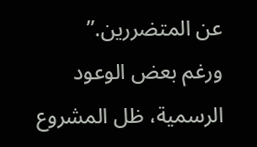عن المتضررين.”
ورغم بعض الوعود الرسمية، ظل المشروع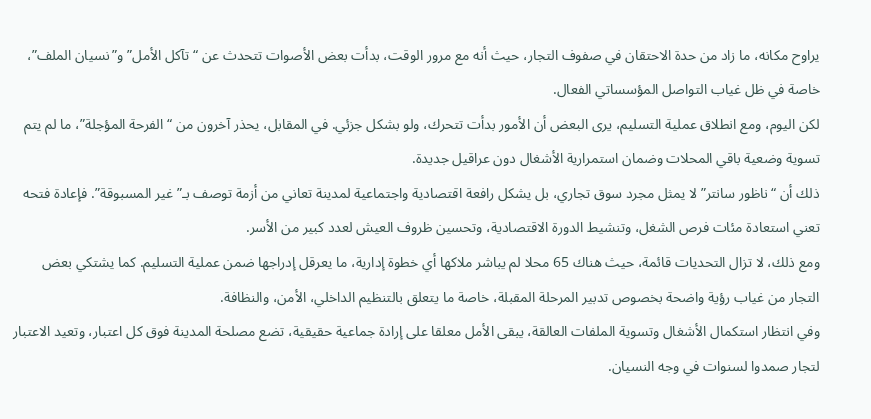يراوح مكانه، ما زاد من حدة الاحتقان في صفوف التجار، حيث أنه مع مرور الوقت، بدأت بعض الأصوات تتحدث عن “تآكل الأمل” و”نسيان الملف”، خاصة في ظل غياب التواصل المؤسساتي الفعال.
لكن اليوم، ومع انطلاق عملية التسليم، يرى البعض أن الأمور بدأت تتحرك، ولو بشكل جزئي. في المقابل، يحذر آخرون من “الفرحة المؤجلة”، ما لم يتم تسوية وضعية باقي المحلات وضمان استمرارية الأشغال دون عراقيل جديدة.
ذلك أن “ناظور سانتر” لا يمثل مجرد سوق تجاري، بل يشكل رافعة اقتصادية واجتماعية لمدينة تعاني من أزمة توصف بـ”غير المسبوقة”. فإعادة فتحه تعني استعادة مئات فرص الشغل، وتنشيط الدورة الاقتصادية، وتحسين ظروف العيش لعدد كبير من الأسر.
ومع ذلك، لا تزال التحديات قائمة، حيث هناك 65 محلا لم يباشر ملاكها أي خطوة إدارية، ما يعرقل إدراجها ضمن عملية التسليم. كما يشتكي بعض التجار من غياب رؤية واضحة بخصوص تدبير المرحلة المقبلة، خاصة ما يتعلق بالتنظيم الداخلي، الأمن، والنظافة.
وفي انتظار استكمال الأشغال وتسوية الملفات العالقة، يبقى الأمل معلقا على إرادة جماعية حقيقية، تضع مصلحة المدينة فوق كل اعتبار، وتعيد الاعتبار لتجار صمدوا لسنوات في وجه النسيان.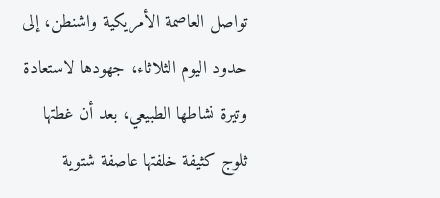تواصل العاصمة الأمريكية واشنطن، إلى حدود اليوم الثلاثاء، جهودها لاستعادة وتيرة نشاطها الطبيعي، بعد أن غطتها ثلوج كثيفة خلفتها عاصفة شتوية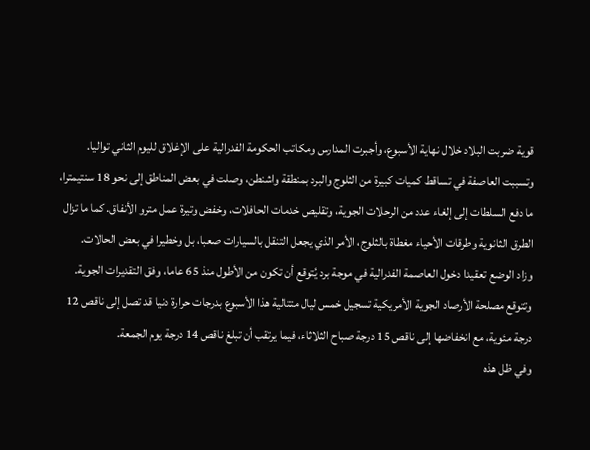قوية ضربت البلاد خلال نهاية الأسبوع، وأجبرت المدارس ومكاتب الحكومة الفدرالية على الإغلاق لليوم الثاني تواليا.
وتسببت العاصفة في تساقط كميات كبيرة من الثلوج والبرد بمنطقة واشنطن، وصلت في بعض المناطق إلى نحو 18 سنتيمترا، ما دفع السلطات إلى إلغاء عدد من الرحلات الجوية، وتقليص خدمات الحافلات، وخفض وتيرة عمل مترو الأنفاق. كما ما تزال الطرق الثانوية وطرقات الأحياء مغطاة بالثلوج، الأمر الذي يجعل التنقل بالسيارات صعبا، بل وخطيرا في بعض الحالات.
وزاد الوضع تعقيدا دخول العاصمة الفدرالية في موجة برد يُتوقع أن تكون من الأطول منذ 65 عاما، وفق التقديرات الجوية.
وتتوقع مصلحة الأرصاد الجوية الأمريكية تسجيل خمس ليال متتالية هذا الأسبوع بدرجات حرارة دنيا قد تصل إلى ناقص 12 درجة مئوية، مع انخفاضها إلى ناقص 15 درجة صباح الثلاثاء، فيما يرتقب أن تبلغ ناقص 14 درجة يوم الجمعة.
وفي ظل هذه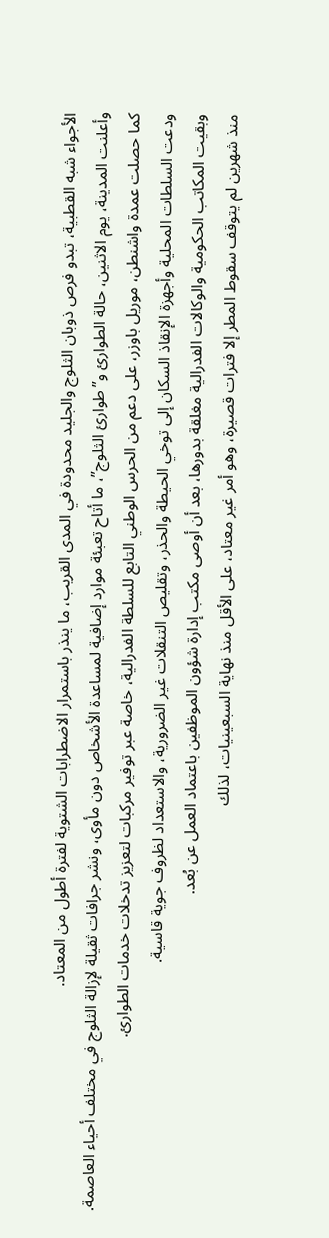الأجواء شبه القطبية، تبدو فرص ذوبان الثلوج والجليد محدودة في المدى القريب، ما ينذر باستمرار الاضطرابات الشتوية لفترة أطول من المعتاد.
وأعلنت المدينة، يوم الاثنين، حالة الطوارئ و”طوارئ الثلوج”، ما أتاح تعبئة موارد إضافية لمساعدة الأشخاص دون مأوى، ونشر جرافات ثقيلة لإزالة الثلوج في مختلف أحياء العاصمة.
كما حصلت عمدة واشنطن، موريل باوزر، على دعم من الحرس الوطني التابع للسلطة الفدرالية، خاصة عبر توفير مركبات لتعزيز تدخلات خدمات الطوارئ.
ودعت السلطات المحلية وأجهزة الإنقاذ السكان إلى توخي الحيطة والحذر، وتقليص التنقلات غير الضرورية، والاستعداد لظروف جوية قاسية.
وبقيت المكاتب الحكومية والوكالات الفدرالية مغلقة بدورها، بعد أن أوصى مكتب إدارة شؤون الموظفين باعتماد العمل عن بُعد.
منذ شهرين لم يتوقف سقوط المطر إلا فترات قصيرة، وهو أمر غير معتاد، على الأقل منذ نهاية السبعينيات، لذلك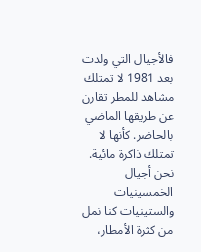فالأجيال التي ولدت بعد 1981 لا تمتلك مشاهد للمطر تقارن عن طريقها الماضي بالحاضر. كأنها لا تمتلك ذاكرة مائية.
نحن أجيال الخمسينيات والستينيات كنا نمل من كثرة الأمطار،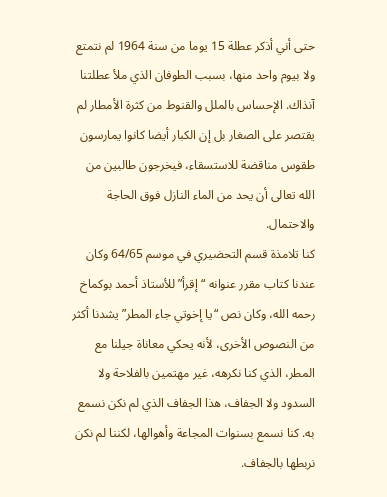حتى أني أذكر عطلة 15 يوما من سنة 1964 لم نتمتع ولا بيوم واحد منها، بسبب الطوفان الذي ملأ عطلتنا آنذاك. الإحساس بالملل والقنوط من كثرة الأمطار لم يقتصر على الصغار بل إن الكبار أيضا كانوا يمارسون طقوس مناقضة للاستسقاء، فيخرجون طالبين من الله تعالى أن يحد من الماء النازل فوق الحاجة والاحتمال.
كنا تلامذة قسم التحضيري في موسم 64/65 وكان عندنا كتاب مقرر عنوانه “إقرأ” للأستاذ أحمد بوكماخ رحمه الله، وكان نص “يا إخوتي جاء المطر” يشدنا أكثر من النصوص الأخرى، لأنه يحكي معاناة جيلنا مع المطر، الذي كنا نكرهه، غير مهتمين بالفلاحة ولا السدود ولا الجفاف، هذا الجفاف الذي لم نكن نسمع به. كنا نسمع بسنوات المجاعة وأهوالها، لكننا لم نكن نربطها بالجفاف.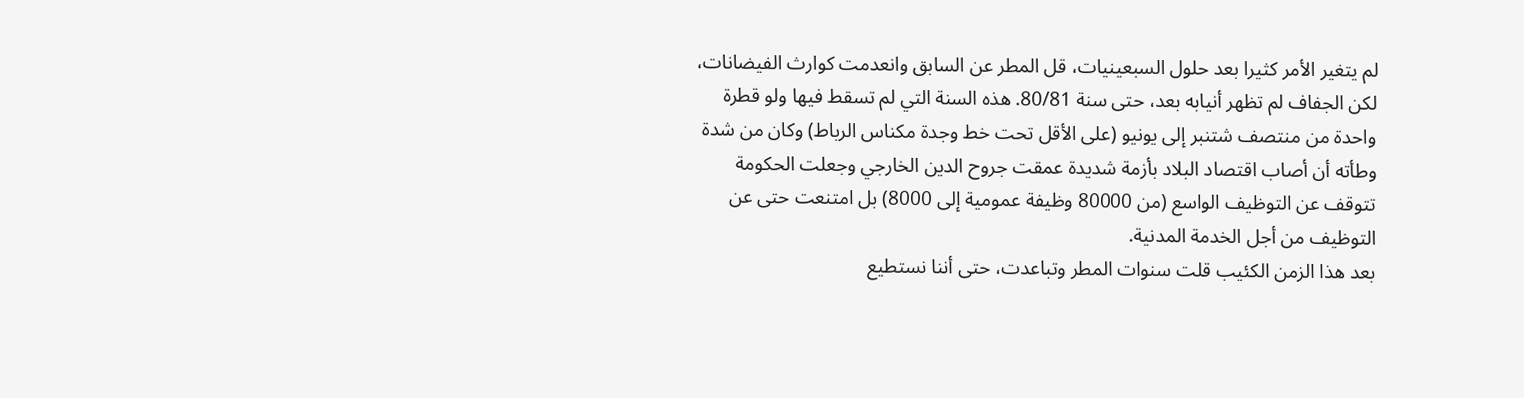لم يتغير الأمر كثيرا بعد حلول السبعينيات، قل المطر عن السابق وانعدمت كوارث الفيضانات، لكن الجفاف لم تظهر أنيابه بعد، حتى سنة 80/81. هذه السنة التي لم تسقط فيها ولو قطرة واحدة من منتصف شتنبر إلى يونيو (على الأقل تحت خط وجدة مكناس الرباط) وكان من شدة وطأته أن أصاب اقتصاد البلاد بأزمة شديدة عمقت جروح الدين الخارجي وجعلت الحكومة تتوقف عن التوظيف الواسع (من 80000 وظيفة عمومية إلى 8000) بل امتنعت حتى عن التوظيف من أجل الخدمة المدنية.
بعد هذا الزمن الكئيب قلت سنوات المطر وتباعدت، حتى أننا نستطيع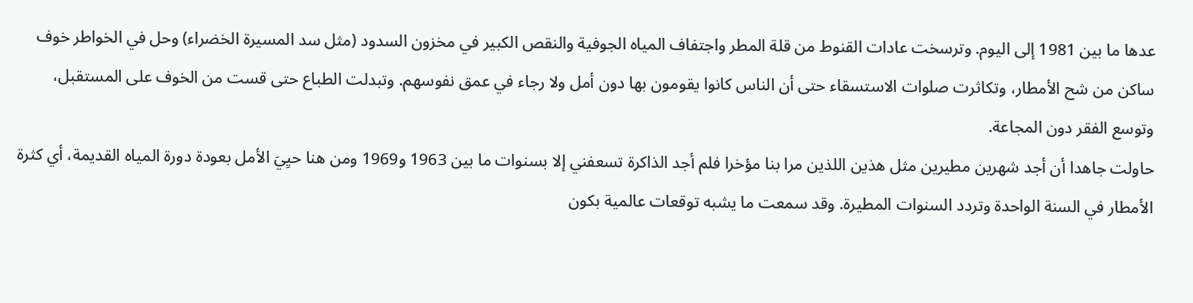عدها ما بين 1981 إلى اليوم. وترسخت عادات القنوط من قلة المطر واجتفاف المياه الجوفية والنقص الكبير في مخزون السدود (مثل سد المسيرة الخضراء) وحل في الخواطر خوف ساكن من شح الأمطار، وتكاثرت صلوات الاستسقاء حتى أن الناس كانوا يقومون بها دون أمل ولا رجاء في عمق نفوسهم. وتبدلت الطباع حتى قست من الخوف على المستقبل، وتوسع الفقر دون المجاعة.
حاولت جاهدا أن أجد شهرين مطيرين مثل هذين اللذين مرا بنا مؤخرا فلم أجد الذاكرة تسعفني إلا بسنوات ما بين 1963 و1969 ومن هنا حيِيَ الأمل بعودة دورة المياه القديمة، أي كثرة الأمطار في السنة الواحدة وتردد السنوات المطيرة. وقد سمعت ما يشبه توقعات عالمية بكون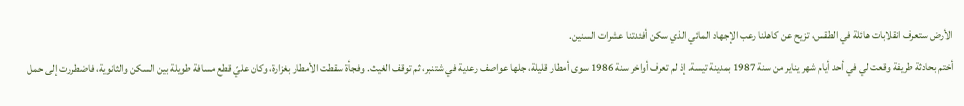الأرض ستعرف انقلابات هائلة في الطقس، تزيح عن كاهلنا رعب الإجهاد المائي الذي سكن أفئدتنا عشرات السنين.
أختم بحادثة طريفة وقعت لي في أحد أيام شهر يناير من سنة 1987 بمدينة تيسة. إذ لم تعرف أواخر سنة 1986 سوى أمطار قليلة، جلها عواصف رعدية في شتنبر، ثم توقف الغيث. وفجأة سقطت الأمطار بغزارة، وكان عليّ قطع مسافة طويلة بين السكن والثانوية، فاضطررت إلى حمل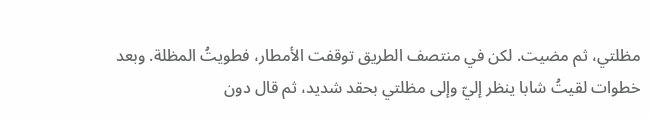مظلتي، ثم مضيت. لكن في منتصف الطريق توقفت الأمطار، فطويتُ المظلة. وبعد خطوات لقيتُ شابا ينظر إليّ وإلى مظلتي بحقد شديد، ثم قال دون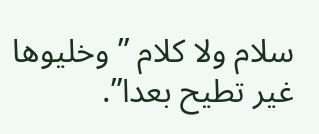سلام ولا كلام ” وخليوها غير تطيح بعدا”.